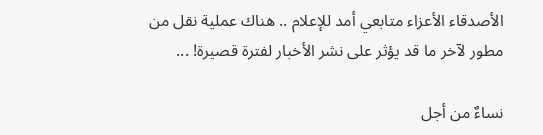الأصدقاء الأعزاء متابعي أمد للإعلام .. هناك عملية نقل من مطور لآخر ما قد يؤثر على نشر الأخبار لفترة قصيرة! ...

نساءٌ من أجل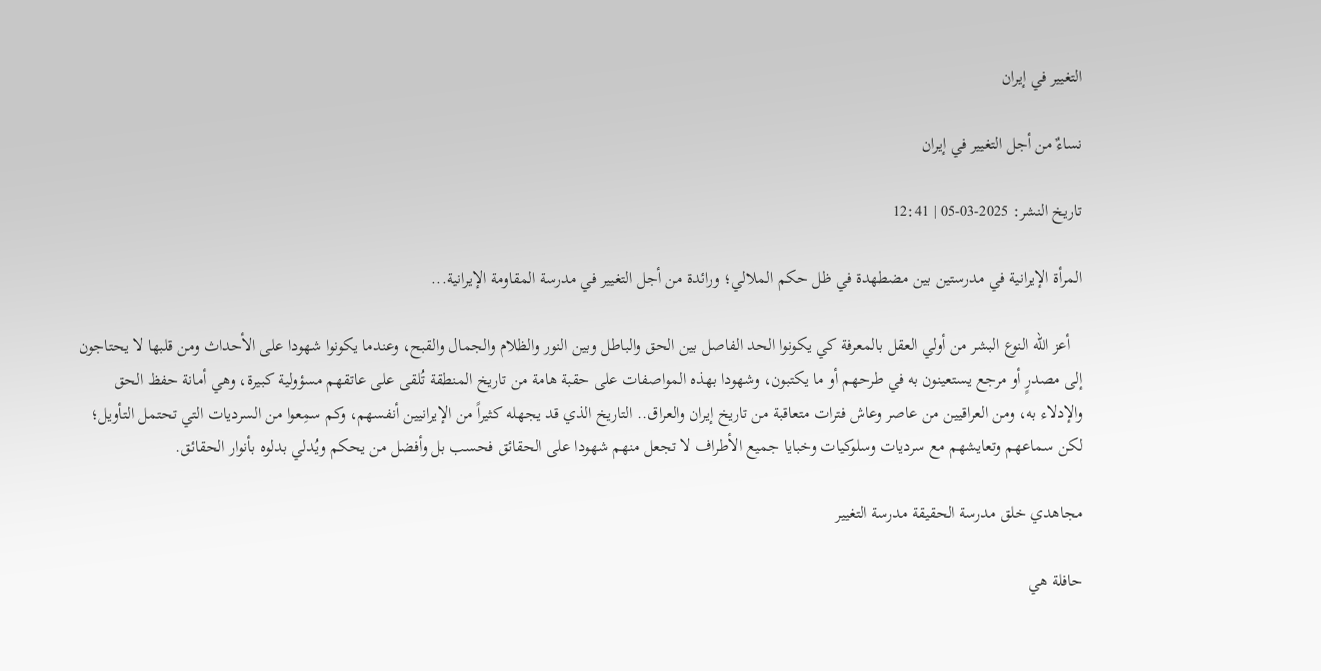التغيير في إيران

نساءٌ من أجل التغيير في إيران

تاريخ النشر: 2025-03-05 | 12:41

المرأة الإيرانية في مدرستين بين مضطهدة في ظل حكم الملالي؛ ورائدة من أجل التغيير في مدرسة المقاومة الإيرانية...

   أعز الله النوع البشر من أولي العقل بالمعرفة كي يكونوا الحد الفاصل بين الحق والباطل وبين النور والظلام والجمال والقبح، وعندما يكونوا شهودا على الأحداث ومن قلبها لا يحتاجون إلى مصدرٍ أو مرجع يستعينون به في طرحهم أو ما يكتبون، وشهودا بهذه المواصفات على حقبة هامة من تاريخ المنطقة تُلقى على عاتقهم مسؤولية كبيرة، وهي أمانة حفظ الحق والإدلاء به، ومن العراقيين من عاصر وعاش فترات متعاقبة من تاريخ إيران والعراق.. التاريخ الذي قد يجهله كثيراً من الإيرانيين أنفسهم، وكم سمِعوا من السرديات التي تحتمل التأويل؛ لكن سماعهم وتعايشهم مع سرديات وسلوكيات وخبايا جميع الأطراف لا تجعل منهم شهودا على الحقائق فحسب بل وأفضل من يحكم ويُدلي بدلوه بأنوار الحقائق.

مجاهدي خلق مدرسة الحقيقة مدرسة التغيير

حافلة هي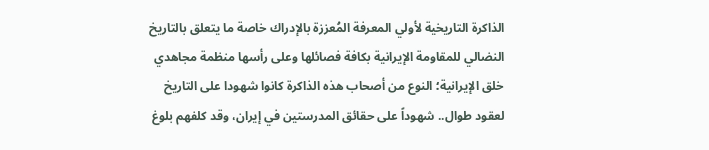الذاكرة التاريخية لأولي المعرفة المُعززة بالإدراك خاصة ما يتعلق بالتاريخ النضالي للمقاومة الإيرانية بكافة فصائلها وعلى رأسها منظمة مجاهدي خلق الإيرانية؛ النوع من أصحاب هذه الذاكرة كانوا شهودا على التاريخ لعقود طوال.. شهوداً على حقائق المدرستين في إيران، وقد كلفهم بلوغ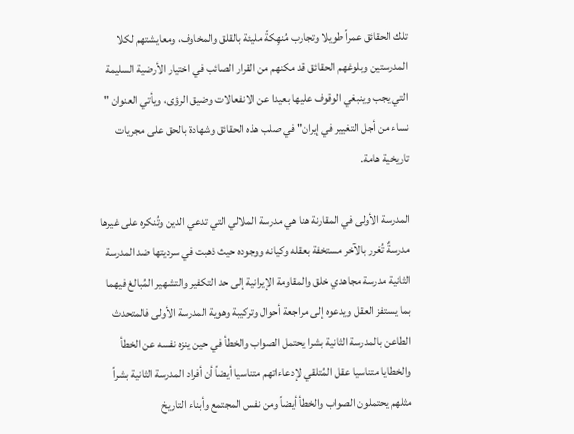تلك الحقائق عمراً طويلا وتجارب مُنهِكةً مليئة بالقلق والمخاوف، ومعايشتهم لكلا المدرستين وبلوغهم الحقائق قد مكنهم من القرار الصائب في اختيار الأرضية السليمة التي يجب وينبغي الوقوف عليها بعيدا عن الانفعالات وضيق الرؤى، ويأتي العنوان " نساء من أجل التغيير في إيران" في صلب هذه الحقائق وشهادة بالحق على مجريات تاريخية هامة.

المدرسة الأولى في المقارنة هنا هي مدرسة الملالي التي تدعي الدين وتُنكره على غيرها مدرسةٌ تُغرر بالآخر مستخفة بعقله وكيانه ووجوده حيث ذهبت في سرديتها ضد المدرسة الثانية مدرسة مجاهدي خلق والمقاومة الإيرانية إلى حد التكفير والتشهير المُبالغ فيهما بما يستفز العقل ويدعوه إلى مراجعة أحوال وتركيبة وهوية المدرسة الأولى فالمتحدث الطاعن بالمدرسة الثانية بشرا يحتمل الصواب والخطأ في حين ينزه نفسه عن الخطأ والخطايا متناسيا عقل المُتلقي لإدعاءاتهم متناسيا أيضاً أن أفراد المدرسة الثانية بشراً مثلهم يحتملون الصواب والخطأ أيضاً ومن نفس المجتمع وأبناء التاريخ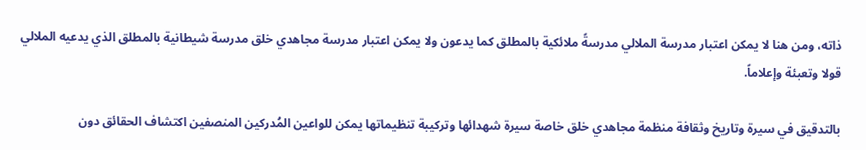ذاته، ومن هنا لا يمكن اعتبار مدرسة الملالي مدرسةً ملائكية بالمطلق كما يدعون ولا يمكن اعتبار مدرسة مجاهدي خلق مدرسة شيطانية بالمطلق الذي يدعيه الملالي قولا وتعبئة وإعلاماً.

بالتدقيق في سيرة وتاريخ وثقافة منظمة مجاهدي خلق خاصة سيرة شهدائها وتركيبة تنظيماتها يمكن للواعين المُدركين المنصفين اكتشاف الحقائق دون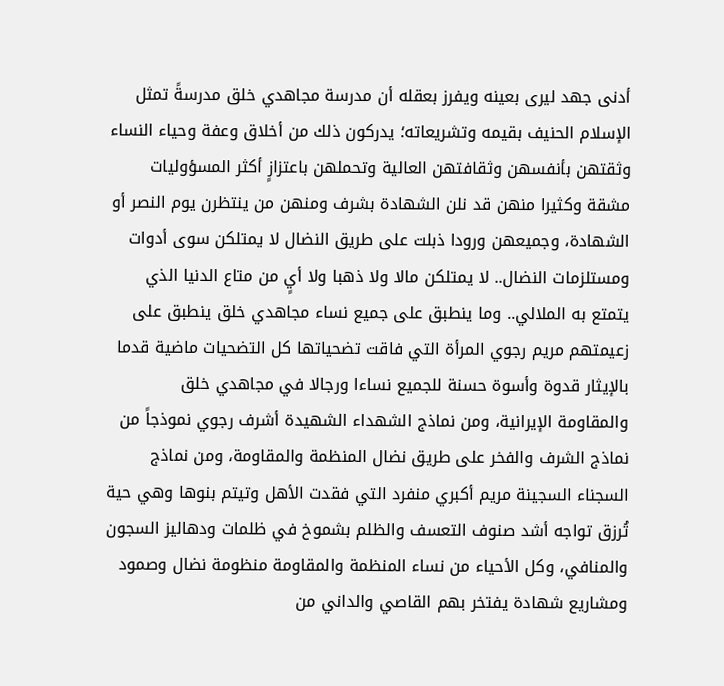أدنى جهد ليرى بعينه ويفرز بعقله أن مدرسة مجاهدي خلق مدرسةً تمثل الإسلام الحنيف بقيمه وتشريعاته؛ يدركون ذلك من أخلاق وعفة وحياء النساء وثقتهن بأنفسهن وثقافتهن العالية وتحملهن باعتزازٍ أكثر المسؤوليات مشقة وكثيرا منهن قد نلن الشهادة بشرف ومنهن من ينتظرن يوم النصر أو الشهادة، وجميعهن ورودا ذبلت على طريق النضال لا يمتلكن سوى أدوات ومستلزمات النضال.. لا يمتلكن مالا ولا ذهبا ولا أيٍ من متاع الدنيا الذي يتمتع به الملالي.. وما ينطبق على جميع نساء مجاهدي خلق ينطبق على زعيمتهم مريم رجوي المرأة التي فاقت تضحياتها كل التضحيات ماضية قدما بالإيثار قدوة وأسوة حسنة للجميع نساءا ورجالا في مجاهدي خلق والمقاومة الإيرانية، ومن نماذج الشهداء الشهيدة أشرف رجوي نموذجاً من نماذج الشرف والفخر على طريق نضال المنظمة والمقاومة، ومن نماذج السجناء السجينة مريم أكبري منفرد التي فقدت الأهل وتيتم بنوها وهي حية تُرزق تواجه أشد صنوف التعسف والظلم بشموخ في ظلمات ودهاليز السجون والمنافي، وكل الأحياء من نساء المنظمة والمقاومة منظومة نضال وصمود ومشاريع شهادة يفتخر بهم القاصي والداني من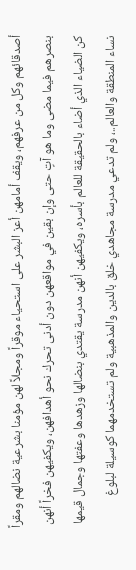أصدقائهم وكل من عرفهم، ويقف أمامهن أعز البشر على استحياء موقراً ومجلاً لهن مؤمنا بشرعية نضالهم ومقراً بنصرهم فيما مضى وما هو آتٍ حتى وإن بقين في مواقعهن دون أدنى تحرك نحو أهدافهن، ويكفيهن فخراً أنهن كن الضياء الذي أضاء بالحقيقة للعالم بأسره، ويكفيهن أنهن مدرسة يقتدي بنضالها وزهدها وعفتها وجمال قيمها نساء المنطقة والعالم..، ولم تدعي مدرسة مجاهدي خلق بالدين والمذهبية ولم تستخدمهما كوسيلة لبلوغ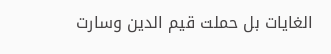الغايات بل حملت قيم الدين وسارت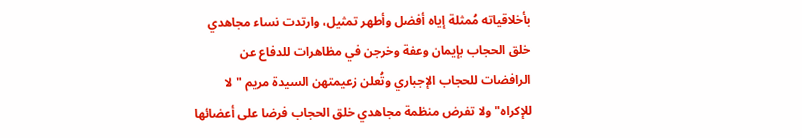بأخلاقياته مُمثلة إياه أفضل وأطهر تمثيل، وارتدت نساء مجاهدي خلق الحجاب بإيمان وعفة وخرجن في مظاهرات للدفاع عن الرافضات للحجاب الإجباري وتُعلن زعيمتهن السيدة مريم "لا للإكراه" ولا تفرض منظمة مجاهدي خلق الحجاب فرضا على أعضائها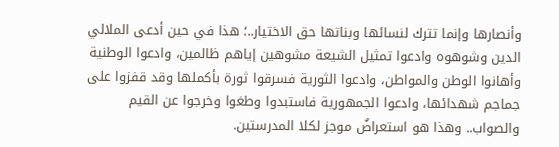وأنصارها وإنما تترك لنسائها وبناتها حق الاختيار..؛ هذا في حين أدعى الملالي الدين وشوهوه وادعوا تمثيل الشيعة مشوهين إياهم ظالمين، وادعوا الوطنية وأهانوا الوطن والمواطن، وادعوا الثورية فسرقوا ثورة بأكملها وقد قفزوا على جماجم شهدائها، وادعوا الجمهورية فاستبدوا وطغوا وخرجوا عن القيم والصواب.. وهذا هو استعراضٌ موجز لكلا المدرستين.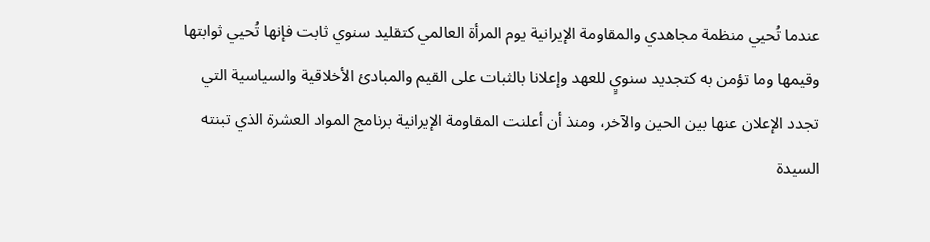عندما تُحيي منظمة مجاهدي والمقاومة الإيرانية يوم المرأة العالمي كتقليد سنوي ثابت فإنها تُحيي ثوابتها وقيمها وما تؤمن به كتجديد سنويٍ للعهد وإعلانا بالثبات على القيم والمبادئ الأخلاقية والسياسية التي تجدد الإعلان عنها بين الحين والآخر، ومنذ أن أعلنت المقاومة الإيرانية برنامج المواد العشرة الذي تبنته السيدة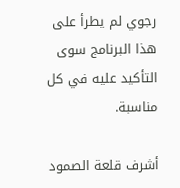رجوي لم يطرأ على هذا البرنامج سوى التأكيد عليه في كل مناسبة.

أشرف قلعة الصمود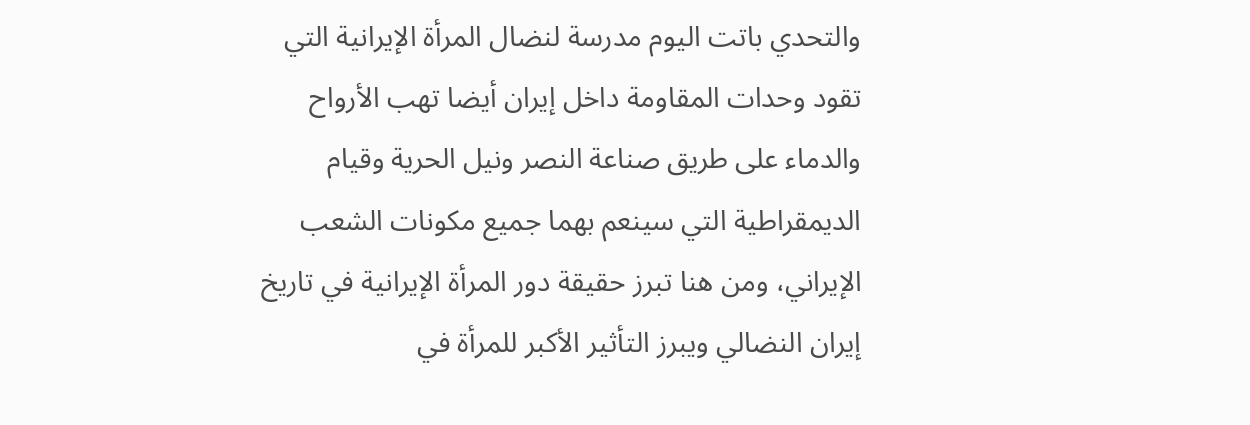والتحدي باتت اليوم مدرسة لنضال المرأة الإيرانية التي تقود وحدات المقاومة داخل إيران أيضا تهب الأرواح والدماء على طريق صناعة النصر ونيل الحرية وقيام الديمقراطية التي سينعم بهما جميع مكونات الشعب الإيراني، ومن هنا تبرز حقيقة دور المرأة الإيرانية في تاريخ إيران النضالي ويبرز التأثير الأكبر للمرأة في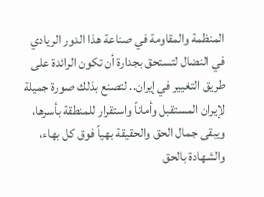المنظمة والمقاومة في صناعة هذا الدور الريادي في النضال لتستحق بجدارة أن تكون الرائدة على طريق التغيير في إيران.. لتصنع بذلك صورة جميلة لإيران المستقبل وأماناً واستقرار للمنطقة بأسرها، ويبقى جمال الحق والحقيقة بهياً فوق كل بهاء، والشهادة بالحق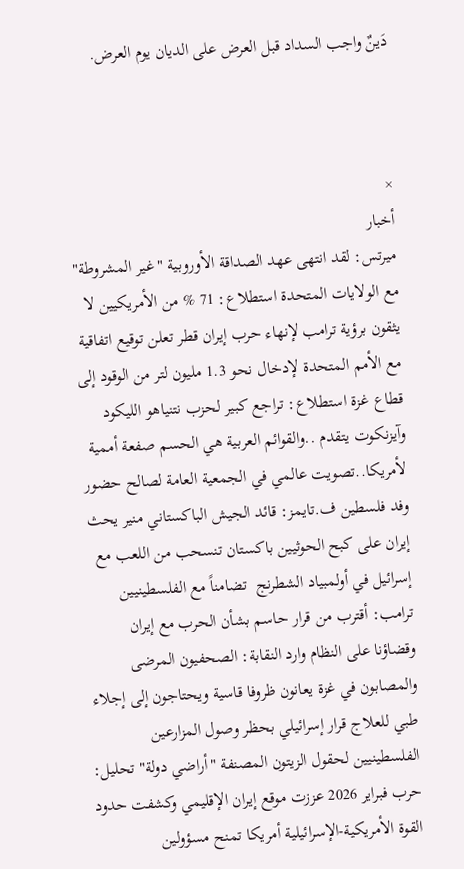دَينٌ واجب السداد قبل العرض على الديان يوم العرض.



×
أخبار
ميرتس: لقد انتهى عهد الصداقة الأوروبية "غير المشروطة" مع الولايات المتحدة استطلاع: 71 % من الأمريكيين لا يثقون برؤية ترامب لإنهاء حرب إيران قطر تعلن توقيع اتفاقية مع الأمم المتحدة لإدخال نحو 1.3 مليون لتر من الوقود إلى قطاع غزة استطلاع: تراجع كبير لحزب نتنياهو الليكود وآيزنكوت يتقدم ..والقوائم العربية هي الحسم صفعة أممية لأمريكا..تصويت عالمي في الجمعية العامة لصالح حضور وفد فلسطين ف.تايمز: قائد الجيش الباكستاني منير يحث إيران على كبح الحوثيين باكستان تنسحب من اللعب مع إسرائيل في أولمبياد الشطرنج  تضامناً مع الفلسطينيين ترامب: أقترب من قرار حاسم بشأن الحرب مع إيران وقضاؤنا على النظام وارد النقابة: الصحفيون المرضى والمصابون في غزة يعانون ظروفا قاسية ويحتاجون إلى إجلاء طبي للعلاج قرار إسرائيلي بحظر وصول المزارعين الفلسطينيين لحقول الزيتون المصنفة "أراضي دولة" تحليل: حرب فبراير 2026 عززت موقع إيران الإقليمي وكشفت حدود القوة الأمريكية-الإسرائيلية أمريكا تمنح مسؤولين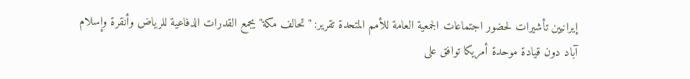إيرانيين تأشيرات لحضور اجتماعات الجمعية العامة للأمم المتحدة تقرير: "تحالف مكة" يجمع القدرات الدفاعية للرياض وأنقرة وإسلام آباد دون قيادة موحدة أمريكا توافق على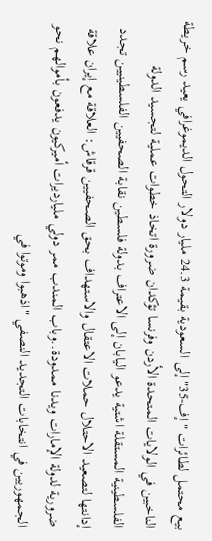بيع محتمل لطائرات "إف-35" إلى السعودية بقيمة 24.3 مليار دولار التحول الديموغرافي يعيد رسم خريطة الناخبين في الولايات المتحدة الأردن وفرنسا تؤكدان ضرورة اتخاذ خطوات عملية لتجسيد الدولة الفلسطينية المستقلة اشتية يدعو اليابان إلى الاعتراف بدولة فلسطين نقابة الصحفيين الفلسطينيين تجدد إدانتها لتصعيد الاحتلال حملات الاعتقال والاستهداف بحق الصحفيين قرقاش: العلاقة مع إيران علاقة ضرورية لدولة الإمارات ويدنا ممدودة..وباب المندب ممر دولي مليارديرات أميركيون يدفعون بأموالهم نحو الجمهوريين في انتخابات التجديد النصفي "اذهبوا وموتوا في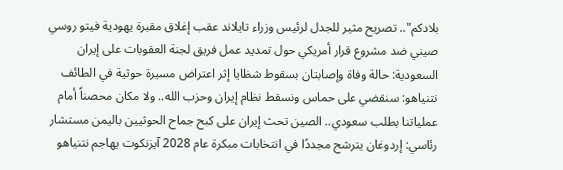بلادكم".. تصريح مثير للجدل لرئيس وزراء تايلاند عقب إغلاق مقبرة يهودية فيتو روسي صيني ضد مشروع قرار أمريكي حول تمديد عمل فريق لجنة العقوبات على إيران السعودية: حالة وفاة وإصابتان بسقوط شظايا إثر اعتراض مسيرة حوثية في الطائف نتنياهو: سنقضي على حماس ونسقط نظام إيران وحزب الله.. ولا مكان محصناً أمام عملياتنا بطلب سعودي.. الصين تحث إيران على كبح جماح الحوثيين باليمن مستشار رئاسي: إردوغان يترشح مجددًا في انتخابات مبكرة عام 2028 آيزنكوت يهاجم نتنياهو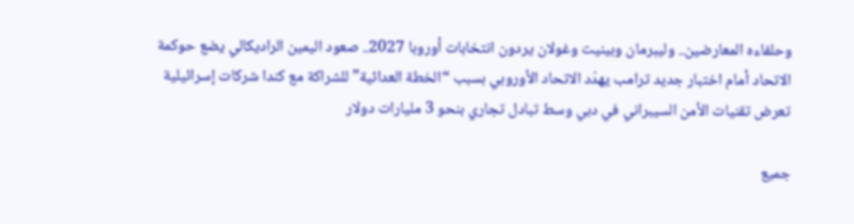وحلفاءه المعارضين.. وليبرمان وبينيت وغولان يردون انتخابات أوروبا 2027.. صعود اليمين الراديكالي يضع حوكمة الاتحاد أمام اختبار جديد ترامب يهدّد الاتحاد الأوروبي بسبب “الخطة العدائية” للشراكة مع كندا شركات إسرائيلية تعرض تقنيات الأمن السيبراني في دبي وسط تبادل تجاري بنحو 3 مليارات دولار

جميع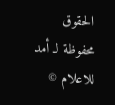الحقوق محفوظة لـ أمد للاعلام ©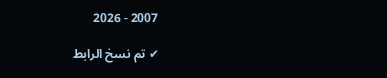2007 - 2026

✔ تم نسخ الرابط